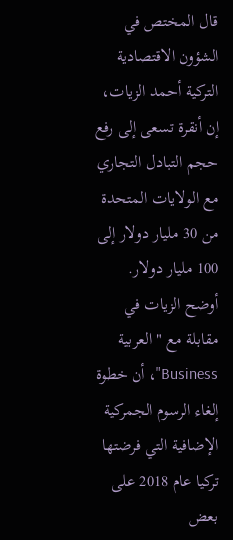قال المختص في الشؤون الاقتصادية التركية أحمد الزيات، إن أنقرة تسعى إلى رفع حجم التبادل التجاري مع الولايات المتحدة من 30 مليار دولار إلى 100 مليار دولار.
أوضح الزيات في مقابلة مع "العربية Business"، أن خطوة إلغاء الرسوم الجمركية الإضافية التي فرضتها تركيا عام 2018 على بعض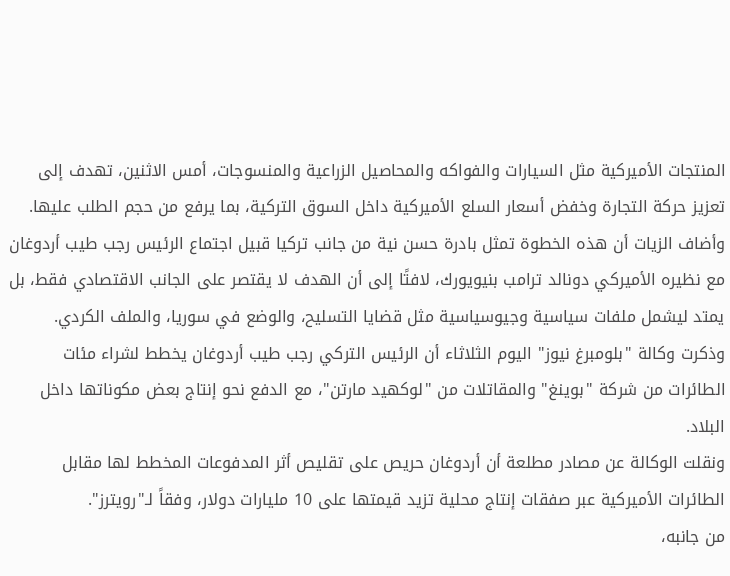المنتجات الأميركية مثل السيارات والفواكه والمحاصيل الزراعية والمنسوجات، أمس الاثنين، تهدف إلى تعزيز حركة التجارة وخفض أسعار السلع الأميركية داخل السوق التركية، بما يرفع من حجم الطلب عليها.
وأضاف الزيات أن هذه الخطوة تمثل بادرة حسن نية من جانب تركيا قبيل اجتماع الرئيس رجب طيب أردوغان مع نظيره الأميركي دونالد ترامب بنيويورك، لافتًا إلى أن الهدف لا يقتصر على الجانب الاقتصادي فقط، بل يمتد ليشمل ملفات سياسية وجيوسياسية مثل قضايا التسليح، والوضع في سوريا، والملف الكردي.
وذكرت وكالة "بلومبرغ نيوز" اليوم الثلاثاء أن الرئيس التركي رجب طيب أردوغان يخطط لشراء مئات الطائرات من شركة "بوينغ" والمقاتلات من "لوكهيد مارتن"، مع الدفع نحو إنتاج بعض مكوناتها داخل البلاد.
ونقلت الوكالة عن مصادر مطلعة أن أردوغان حريص على تقليص أثر المدفوعات المخطط لها مقابل الطائرات الأميركية عبر صفقات إنتاج محلية تزيد قيمتها على 10 مليارات دولار، وفقاً لـ"رويترز".
من جانبه،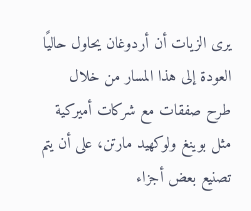يرى الزيات أن أردوغان يحاول حاليًا العودة إلى هذا المسار من خلال طرح صفقات مع شركات أميركية مثل بوينغ ولوكهيد مارتن، على أن يتم تصنيع بعض أجزاء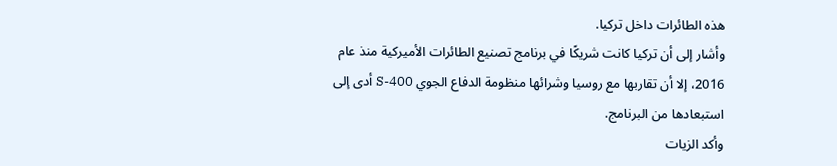هذه الطائرات داخل تركيا.
وأشار إلى أن تركيا كانت شريكًا في برنامج تصنيع الطائرات الأميركية منذ عام 2016، إلا أن تقاربها مع روسيا وشرائها منظومة الدفاع الجوي S-400 أدى إلى استبعادها من البرنامج.
وأكد الزيات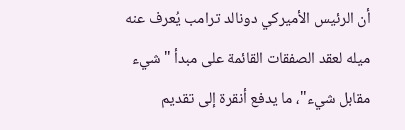أن الرئيس الأميركي دونالد ترامب يُعرف عنه ميله لعقد الصفقات القائمة على مبدأ "شيء مقابل شيء"، ما يدفع أنقرة إلى تقديم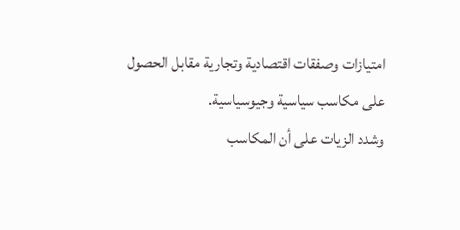امتيازات وصفقات اقتصادية وتجارية مقابل الحصول على مكاسب سياسية وجيوسياسية.
وشدد الزيات على أن المكاسب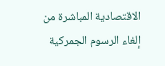الاقتصادية المباشرة من إلغاء الرسوم الجمركية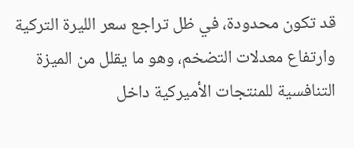قد تكون محدودة، في ظل تراجع سعر الليرة التركية وارتفاع معدلات التضخم، وهو ما يقلل من الميزة التنافسية للمنتجات الأميركية داخل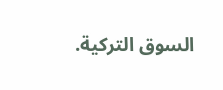السوق التركية.